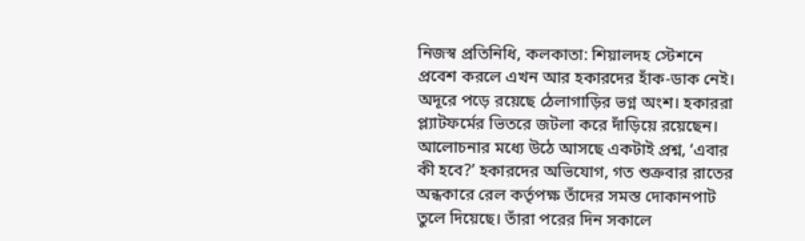নিজস্ব প্রতিনিধি, কলকাতা: শিয়ালদহ স্টেশনে প্রবেশ করলে এখন আর হকারদের হাঁক-ডাক নেই। অদূরে পড়ে রয়েছে ঠেলাগাড়ির ভগ্ন অংশ। হকাররা প্ল্যাটফর্মের ভিতরে জটলা করে দাঁড়িয়ে রয়েছেন। আলোচনার মধ্যে উঠে আসছে একটাই প্রশ্ন, ‘এবার কী হবে?’ হকারদের অভিযোগ, গত শুক্রবার রাতের অন্ধকারে রেল কর্তৃপক্ষ তাঁদের সমস্ত দোকানপাট তুলে দিয়েছে। তাঁরা পরের দিন সকালে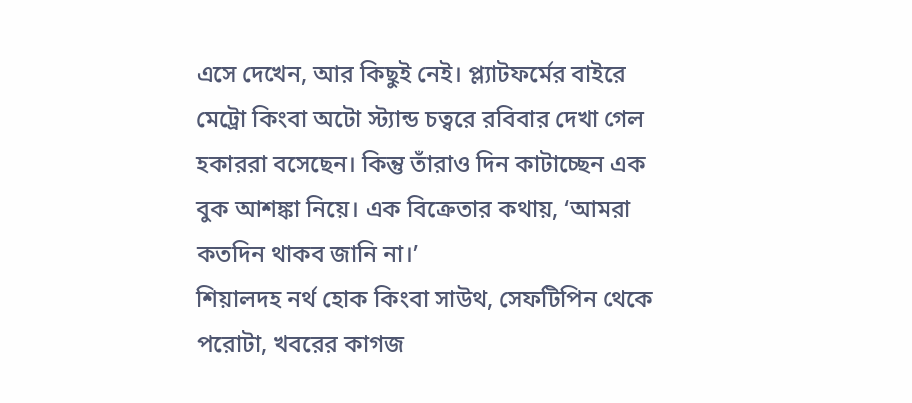এসে দেখেন, আর কিছুই নেই। প্ল্যাটফর্মের বাইরে মেট্রো কিংবা অটো স্ট্যান্ড চত্বরে রবিবার দেখা গেল হকাররা বসেছেন। কিন্তু তাঁরাও দিন কাটাচ্ছেন এক বুক আশঙ্কা নিয়ে। এক বিক্রেতার কথায়, ‘আমরা কতদিন থাকব জানি না।’
শিয়ালদহ নর্থ হোক কিংবা সাউথ, সেফটিপিন থেকে পরোটা, খবরের কাগজ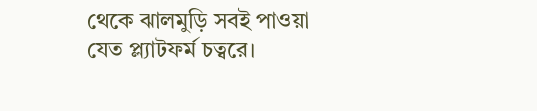থেকে ঝালমুড়ি সবই পাওয়া যেত প্ল্যাটফর্ম চত্বরে।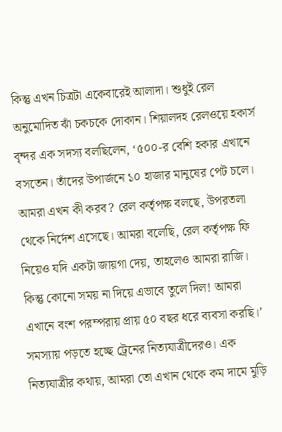কিন্তু এখন চিত্রটা একেবারেই আলাদা। শুধুই রেল অনুমোদিত ঝাঁ চকচকে দোকান। শিয়ালদহ রেলওয়ে হকার্স বৃন্দর এক সদস্য বলছিলেন, ‘৫০০-র বেশি হকার এখানে বসতেন। তাঁদের উপার্জনে ১০ হাজার মানুষের পেট চলে। আমরা এখন কী করব? রেল কর্তৃপক্ষ বলছে, উপরতলা থেকে নির্দেশ এসেছে। আমরা বলেছি, রেল কর্তৃপক্ষ ফি নিয়েও যদি একটা জায়গা দেয়, তাহলেও আমরা রাজি। কিন্তু কোনো সময় না দিয়ে এভাবে তুলে দিল! আমরা এখানে বংশ পরম্পরায় প্রায় ৫০ বছর ধরে ব্যবসা করছি।’ সমস্যায় পড়তে হচ্ছে ট্রেনের নিত্যযাত্রীদেরও। এক নিত্যযাত্রীর কথায়, আমরা তো এখান থেকে কম দামে মুড়ি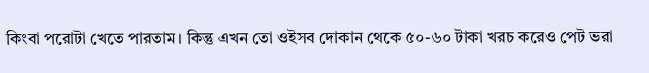কিংবা পরোটা খেতে পারতাম। কিন্তু এখন তো ওইসব দোকান থেকে ৫০-৬০ টাকা খরচ করেও পেট ভরা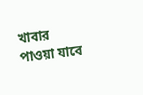খাবার পাওয়া যাবে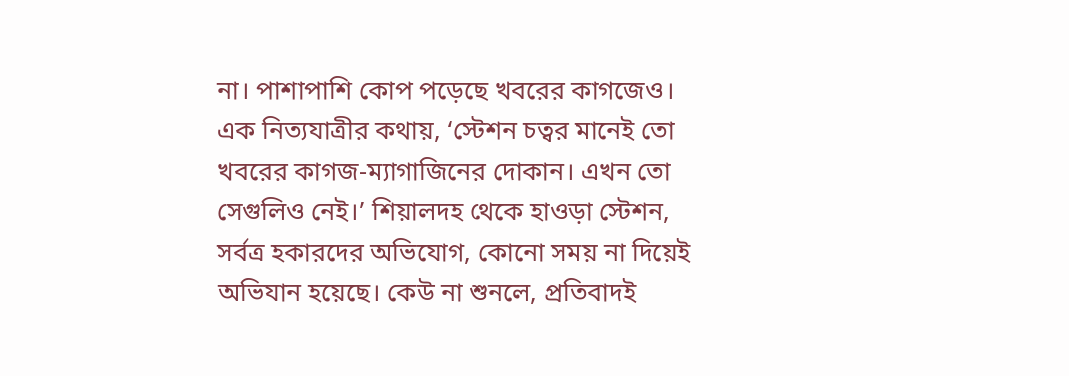না। পাশাপাশি কোপ পড়েছে খবরের কাগজেও। এক নিত্যযাত্রীর কথায়, ‘স্টেশন চত্বর মানেই তো খবরের কাগজ-ম্যাগাজিনের দোকান। এখন তো সেগুলিও নেই।’ শিয়ালদহ থেকে হাওড়া স্টেশন, সর্বত্র হকারদের অভিযোগ, কোনো সময় না দিয়েই অভিযান হয়েছে। কেউ না শুনলে, প্রতিবাদই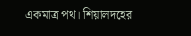একমাত্র পথ। শিয়ালদহের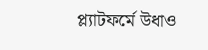প্ল্যাটফর্মে উধাও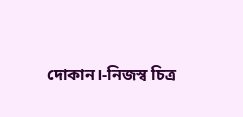দোকান।-নিজস্ব চিত্র